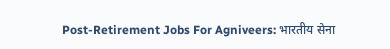Post-Retirement Jobs For Agniveers: भारतीय सेना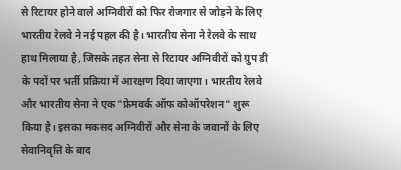से रिटायर होने वाले अग्निवीरों को फिर रोजगार से जोड़ने के लिए भारतीय रेलवे ने नई पहल की है। भारतीय सेना ने रेलवे के साथ हाथ मिलाया है, जिसके तहत सेना से रिटायर अग्निवीरों को ग्रुप डी के पदों पर भर्ती प्रक्रिया में आरक्षण दिया जाएगा। भारतीय रेलवे और भारतीय सेना ने एक "फ्रेमवर्क ऑफ कोऑपरेशन" शुरू किया है। इसका मकसद अग्निवीरों और सेना के जवानों के लिए सेवानिवृत्ति के बाद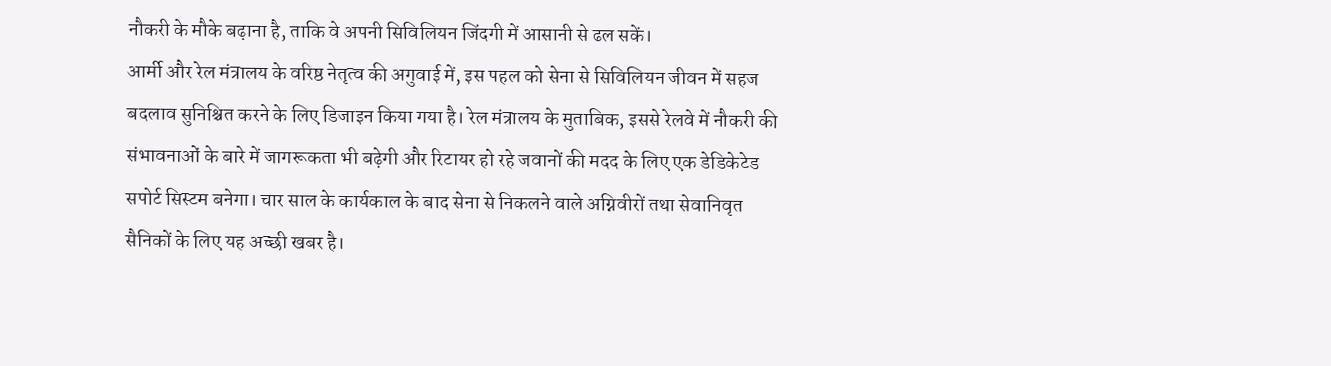नौकरी के मौके बढ़ाना है, ताकि वे अपनी सिविलियन जिंदगी में आसानी से ढल सकें।
आर्मी और रेल मंत्रालय के वरिष्ठ नेतृत्व की अगुवाई में, इस पहल को सेना से सिविलियन जीवन में सहज बदलाव सुनिश्चित करने के लिए डिजाइन किया गया है। रेल मंत्रालय के मुताबिक, इससे रेलवे में नौकरी की संभावनाओं के बारे में जागरूकता भी बढ़ेगी और रिटायर हो रहे जवानों की मदद के लिए एक डेडिकेटेड सपोर्ट सिस्टम बनेगा। चार साल के कार्यकाल के बाद सेना से निकलने वाले अग्निवीरों तथा सेवानिवृत सैनिकों के लिए यह अच्छी खबर है।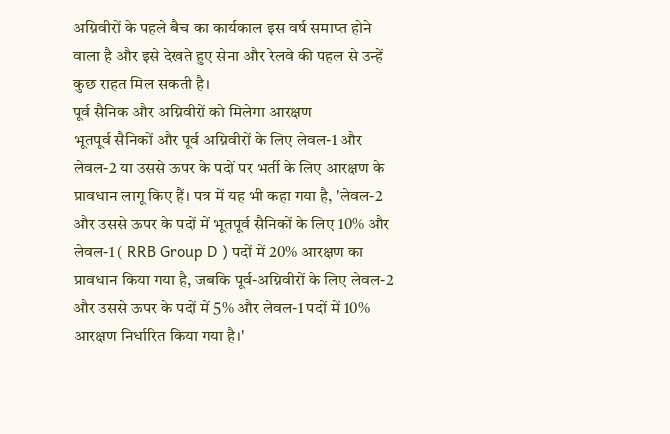अग्निवीरों के पहले बैच का कार्यकाल इस वर्ष समाप्त होने वाला है और इसे देखते हुए सेना और रेलवे की पहल से उन्हें कुछ राहत मिल सकती है।
पूर्व सैनिक और अग्निवीरों को मिलेगा आरक्षण
भूतपूर्व सैनिकों और पूर्व अग्निवीरों के लिए लेवल-1 और लेवल-2 या उससे ऊपर के पदों पर भर्ती के लिए आरक्षण के प्रावधान लागू किए हैं। पत्र में यह भी कहा गया है, 'लेवल-2 और उससे ऊपर के पदों में भूतपूर्व सैनिकों के लिए 10% और लेवल-1 ( RRB Group D ) पदों में 20% आरक्षण का प्रावधान किया गया है, जबकि पूर्व-अग्निवीरों के लिए लेवल-2 और उससे ऊपर के पदों में 5% और लेवल-1 पदों में 10% आरक्षण निर्धारित किया गया है।'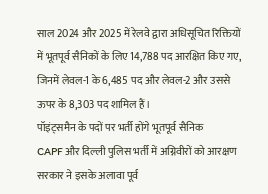साल 2024 और 2025 में रेलवे द्वारा अधिसूचित रिक्तियों में भूतपूर्व सैनिकों के लिए 14,788 पद आरक्षित किए गए, जिनमें लेवल-1 के 6,485 पद और लेवल-2 और उससे ऊपर के 8,303 पद शामिल हैं।
पॉइंट्समैन के पदों पर भर्ती होंगे भूतपूर्व सैनिक
CAPF और दिल्ली पुलिस भर्ती में अग्निवीरों को आरक्षण
सरकार ने इसके अलावा पूर्व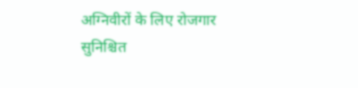अग्निवीरों के लिए रोजगार सुनिश्चित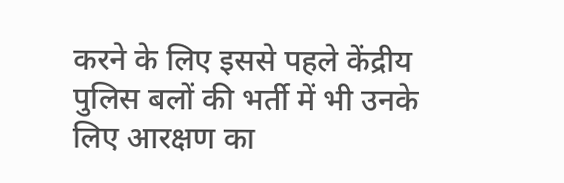करने के लिए इससे पहले केंद्रीय पुलिस बलों की भर्ती में भी उनके लिए आरक्षण का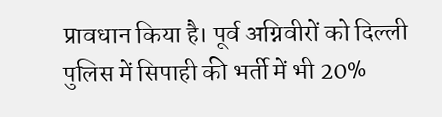प्रावधान किया है। पूर्व अग्निवीरों को दिल्ली पुलिस में सिपाही की भर्ती में भी 20%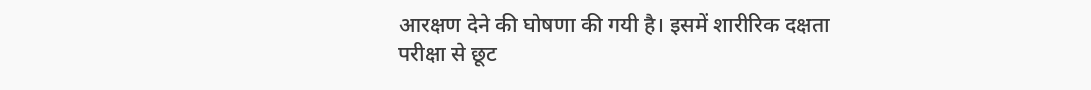आरक्षण देने की घोषणा की गयी है। इसमें शारीरिक दक्षता परीक्षा से छूट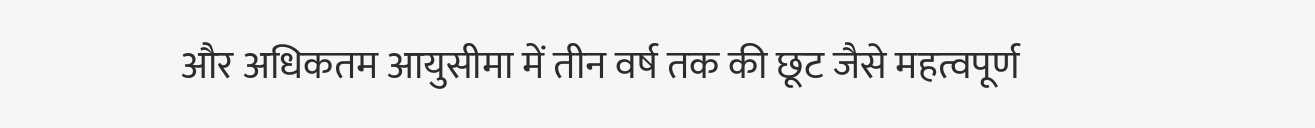और अधिकतम आयुसीमा में तीन वर्ष तक की छूट जैसे महत्वपूर्ण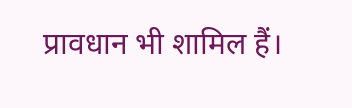प्रावधान भी शामिल हैं।